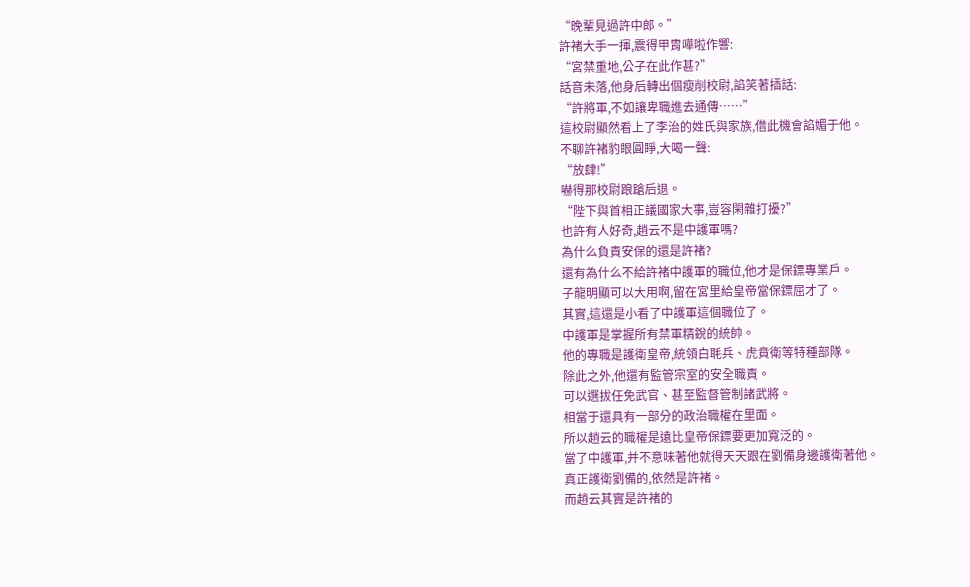“晚輩見過許中郎。”
許褚大手一揮,震得甲胄嘩啦作響:
“宮禁重地,公子在此作甚?”
話音未落,他身后轉出個瘦削校尉,諂笑著插話:
“許將軍,不如讓卑職進去通傳……”
這校尉顯然看上了李治的姓氏與家族,借此機會諂媚于他。
不聊許褚豹眼圓睜,大喝一聲:
“放肆!”
嚇得那校尉踉蹌后退。
“陛下與首相正議國家大事,豈容閑雜打擾?”
也許有人好奇,趙云不是中護軍嗎?
為什么負責安保的還是許褚?
還有為什么不給許褚中護軍的職位,他才是保鏢專業戶。
子龍明顯可以大用啊,留在宮里給皇帝當保鏢屈才了。
其實,這還是小看了中護軍這個職位了。
中護軍是掌握所有禁軍精銳的統帥。
他的專職是護衛皇帝,統領白毦兵、虎賁衛等特種部隊。
除此之外,他還有監管宗室的安全職責。
可以選拔任免武官、甚至監督管制諸武將。
相當于還具有一部分的政治職權在里面。
所以趙云的職權是遠比皇帝保鏢要更加寬泛的。
當了中護軍,并不意味著他就得天天跟在劉備身邊護衛著他。
真正護衛劉備的,依然是許褚。
而趙云其實是許褚的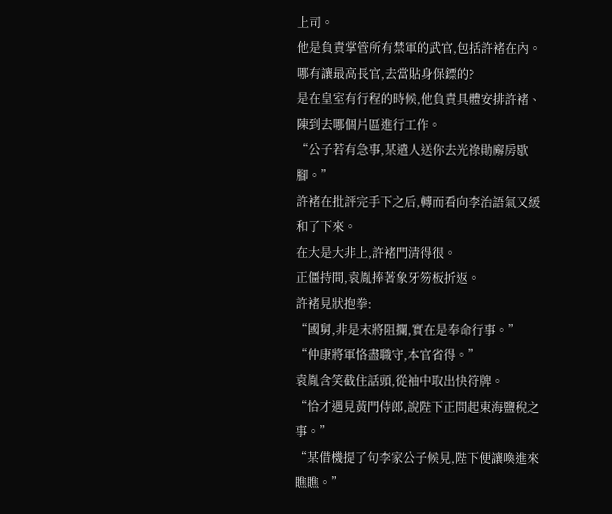上司。
他是負責掌管所有禁軍的武官,包括許褚在內。
哪有讓最高長官,去當貼身保鏢的?
是在皇室有行程的時候,他負責具體安排許褚、陳到去哪個片區進行工作。
“公子若有急事,某遣人送你去光祿勛廨房歇腳。”
許褚在批評完手下之后,轉而看向李治語氣又緩和了下來。
在大是大非上,許褚門清得很。
正僵持間,袁胤捧著象牙笏板折返。
許褚見狀抱拳:
“國舅,非是末將阻攔,實在是奉命行事。”
“仲康將軍恪盡職守,本官省得。”
袁胤含笑截住話頭,從袖中取出快符牌。
“恰才遇見黃門侍郎,說陛下正問起東海鹽稅之事。”
“某借機提了句李家公子候見,陛下便讓喚進來瞧瞧。”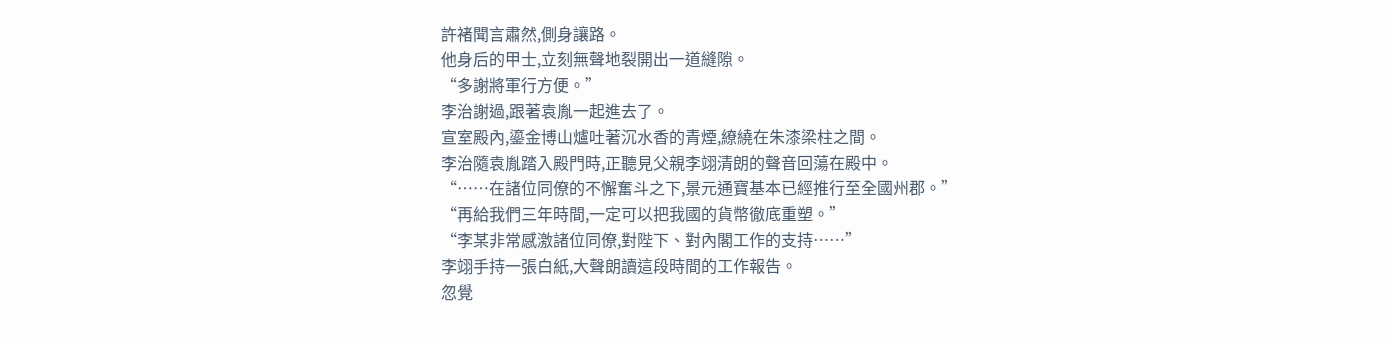許褚聞言肅然,側身讓路。
他身后的甲士,立刻無聲地裂開出一道縫隙。
“多謝將軍行方便。”
李治謝過,跟著袁胤一起進去了。
宣室殿內,鎏金博山爐吐著沉水香的青煙,繚繞在朱漆梁柱之間。
李治隨袁胤踏入殿門時,正聽見父親李翊清朗的聲音回蕩在殿中。
“……在諸位同僚的不懈奮斗之下,景元通寶基本已經推行至全國州郡。”
“再給我們三年時間,一定可以把我國的貨幣徹底重塑。”
“李某非常感激諸位同僚,對陛下、對內閣工作的支持……”
李翊手持一張白紙,大聲朗讀這段時間的工作報告。
忽覺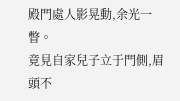殿門處人影晃動,余光一瞥。
竟見自家兒子立于門側,眉頭不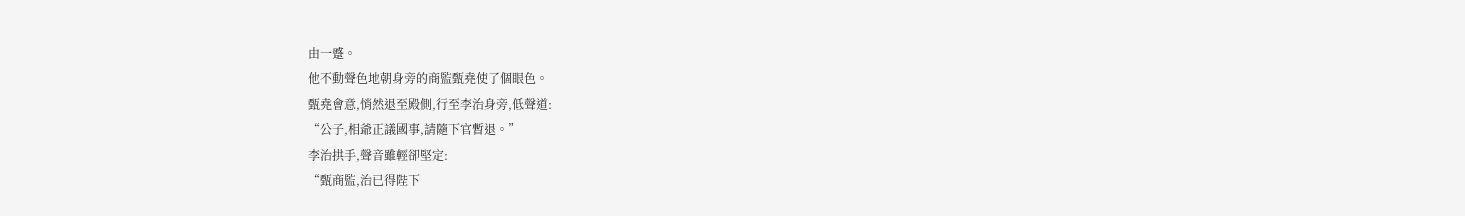由一蹙。
他不動聲色地朝身旁的商監甄堯使了個眼色。
甄堯會意,悄然退至殿側,行至李治身旁,低聲道:
“公子,相爺正議國事,請隨下官暫退。”
李治拱手,聲音雖輕卻堅定:
“甄商監,治已得陛下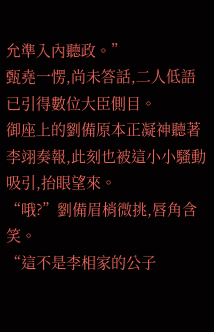允準入內聽政。”
甄堯一愣,尚未答話,二人低語已引得數位大臣側目。
御座上的劉備原本正凝神聽著李翊奏報,此刻也被這小小騷動吸引,抬眼望來。
“哦?”劉備眉梢微挑,唇角含笑。
“這不是李相家的公子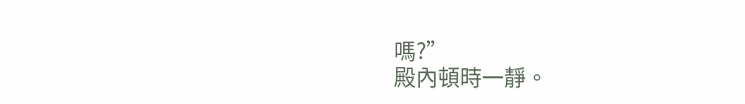嗎?”
殿內頓時一靜。